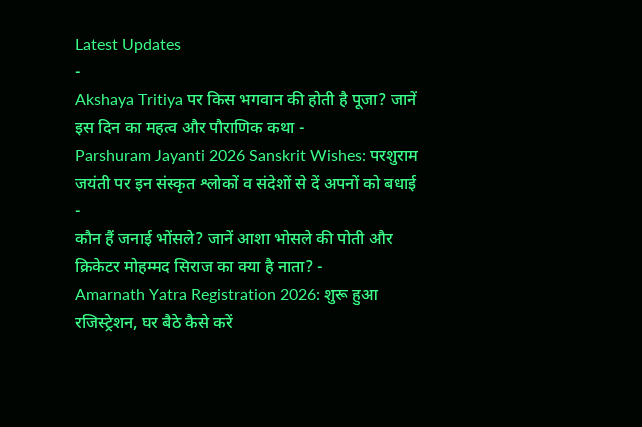Latest Updates
-
Akshaya Tritiya पर किस भगवान की होती है पूजा? जानें इस दिन का महत्व और पौराणिक कथा -
Parshuram Jayanti 2026 Sanskrit Wishes: परशुराम जयंती पर इन संस्कृत श्लोकों व संदेशों से दें अपनों को बधाई -
कौन हैं जनाई भोंसले? जानें आशा भोसले की पोती और क्रिकेटर मोहम्मद सिराज का क्या है नाता? -
Amarnath Yatra Registration 2026: शुरू हुआ रजिस्ट्रेशन, घर बैठे कैसे करें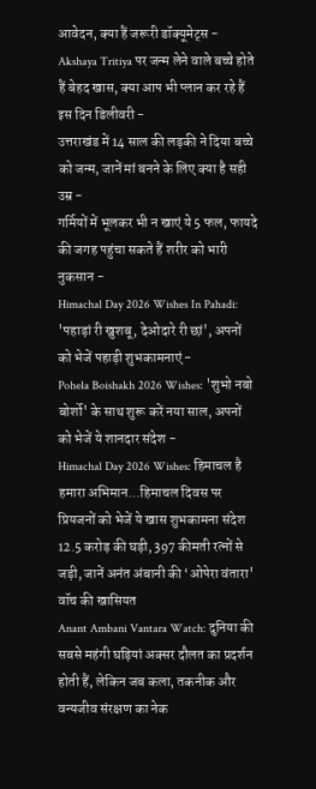आवेदन, क्या हैं जरूरी डॉक्यूमेट्स -
Akshaya Tritiya पर जन्म लेने वाले बच्चे होते हैं बेहद खास, क्या आप भी प्लान कर रहे हैं इस दिन डिलीवरी -
उत्तराखंड में 14 साल की लड़की ने दिया बच्चे को जन्म, जानें मां बनने के लिए क्या है सही उम्र -
गर्मियों में भूलकर भी न खाएं ये 5 फल, फायदे की जगह पहुंचा सकते हैं शरीर को भारी नुकसान -
Himachal Day 2026 Wishes In Pahadi: 'पहाड़ां री खुशबू, देओदारे री छां', अपनों को भेजें पहाड़ी शुभकामनाएं -
Pohela Boishakh 2026 Wishes: 'शुभो नबो बोर्शो' के साथ शुरू करें नया साल, अपनों को भेजें ये शानदार संदेश -
Himachal Day 2026 Wishes: हिमाचल है हमारा अभिमान...हिमाचल दिवस पर प्रियजनों को भेजें ये खास शुभकामना संदेश
12.5 करोड़ की घड़ी, 397 कीमती रत्नों से जड़ी, जानें अनंत अंबानी की ‘ओपेरा वंतारा' वॉच की खासियत
Anant Ambani Vantara Watch: दुनिया की सबसे महंगी घड़ियां अक्सर दौलत का प्रदर्शन होती हैं, लेकिन जब कला, तकनीक और वन्यजीव संरक्षण का नेक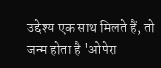उद्देश्य एक साथ मिलते हैं, तो जन्म होता है 'ओपेरा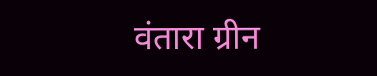वंतारा ग्रीन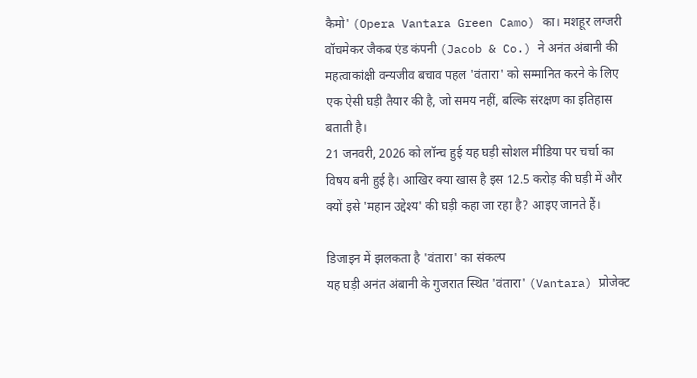कैमो' (Opera Vantara Green Camo) का। मशहूर लग्जरी वॉचमेकर जैकब एंड कंपनी (Jacob & Co.) ने अनंत अंबानी की महत्वाकांक्षी वन्यजीव बचाव पहल 'वंतारा' को सम्मानित करने के लिए एक ऐसी घड़ी तैयार की है, जो समय नहीं, बल्कि संरक्षण का इतिहास बताती है।
21 जनवरी, 2026 को लॉन्च हुई यह घड़ी सोशल मीडिया पर चर्चा का विषय बनी हुई है। आखिर क्या खास है इस 12.5 करोड़ की घड़ी में और क्यों इसे 'महान उद्देश्य' की घड़ी कहा जा रहा है? आइए जानते हैं।

डिजाइन में झलकता है 'वंतारा' का संकल्प
यह घड़ी अनंत अंबानी के गुजरात स्थित 'वंतारा' (Vantara) प्रोजेक्ट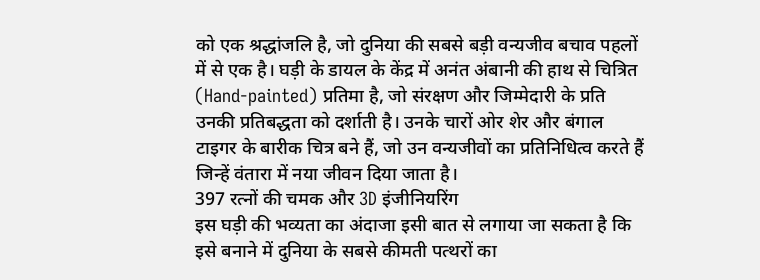को एक श्रद्धांजलि है, जो दुनिया की सबसे बड़ी वन्यजीव बचाव पहलों में से एक है। घड़ी के डायल के केंद्र में अनंत अंबानी की हाथ से चित्रित (Hand-painted) प्रतिमा है, जो संरक्षण और जिम्मेदारी के प्रति उनकी प्रतिबद्धता को दर्शाती है। उनके चारों ओर शेर और बंगाल टाइगर के बारीक चित्र बने हैं, जो उन वन्यजीवों का प्रतिनिधित्व करते हैं जिन्हें वंतारा में नया जीवन दिया जाता है।
397 रत्नों की चमक और 3D इंजीनियरिंग
इस घड़ी की भव्यता का अंदाजा इसी बात से लगाया जा सकता है कि इसे बनाने में दुनिया के सबसे कीमती पत्थरों का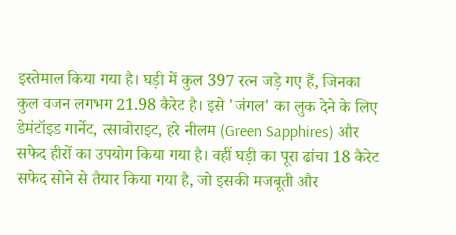इस्तेमाल किया गया है। घड़ी में कुल 397 रत्न जड़े गए हैं, जिनका कुल वजन लगभग 21.98 कैरेट है। इसे 'जंगल' का लुक देने के लिए डेमंटॉइड गार्नेट, त्सावोराइट, हरे नीलम (Green Sapphires) और सफेद हीरों का उपयोग किया गया है। वहीं घड़ी का पूरा ढांचा 18 कैरेट सफेद सोने से तैयार किया गया है, जो इसकी मजबूती और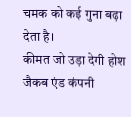चमक को कई गुना बढ़ा देता है।
कीमत जो उड़ा देगी होश
जैकब एंड कंपनी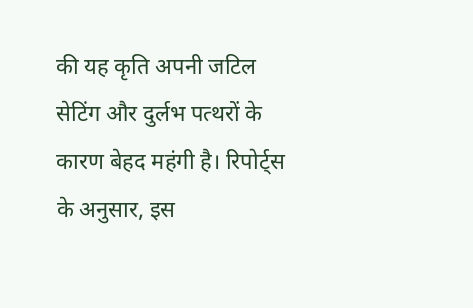की यह कृति अपनी जटिल सेटिंग और दुर्लभ पत्थरों के कारण बेहद महंगी है। रिपोर्ट्स के अनुसार, इस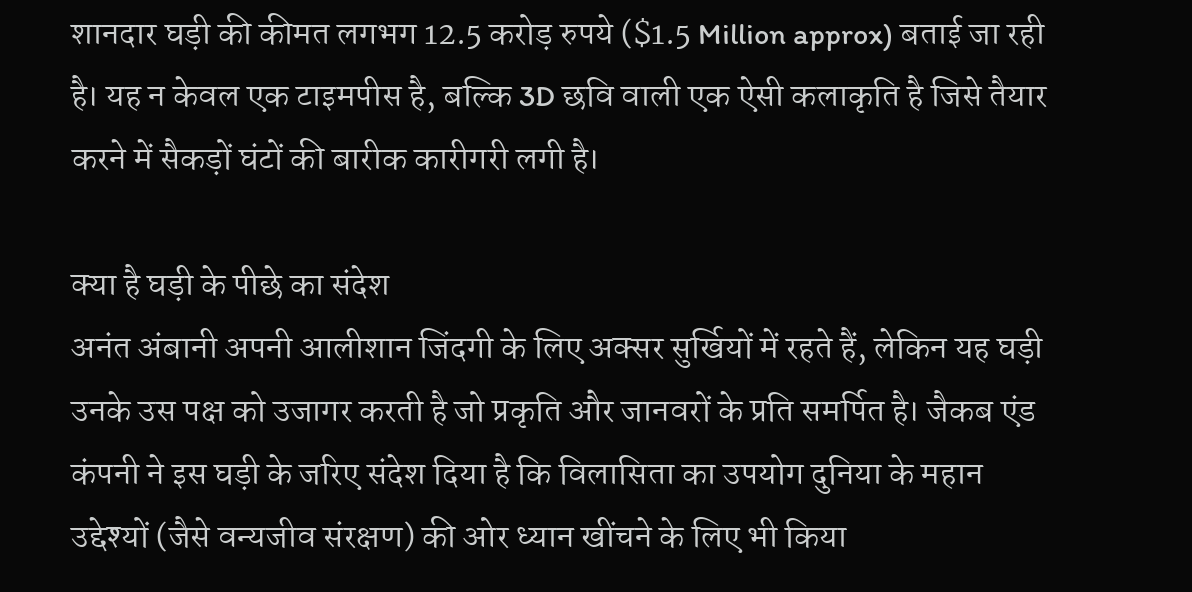शानदार घड़ी की कीमत लगभग 12.5 करोड़ रुपये ($1.5 Million approx) बताई जा रही है। यह न केवल एक टाइमपीस है, बल्कि 3D छवि वाली एक ऐसी कलाकृति है जिसे तैयार करने में सैकड़ों घंटों की बारीक कारीगरी लगी है।

क्या है घड़ी के पीछे का संदेश
अनंत अंबानी अपनी आलीशान जिंदगी के लिए अक्सर सुर्खियों में रहते हैं, लेकिन यह घड़ी उनके उस पक्ष को उजागर करती है जो प्रकृति और जानवरों के प्रति समर्पित है। जैकब एंड कंपनी ने इस घड़ी के जरिए संदेश दिया है कि विलासिता का उपयोग दुनिया के महान उद्देश्यों (जैसे वन्यजीव संरक्षण) की ओर ध्यान खींचने के लिए भी किया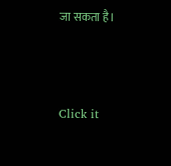जा सकता है।



Click it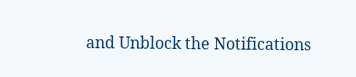and Unblock the Notifications